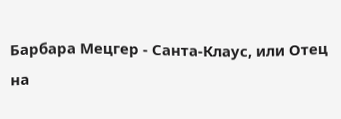Барбара Мецгер - Санта-Клаус, или Отец на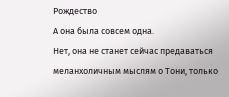Рождество
А она была совсем одна.
Нет, она не станет сейчас предаваться меланхоличным мыслям о Тони, только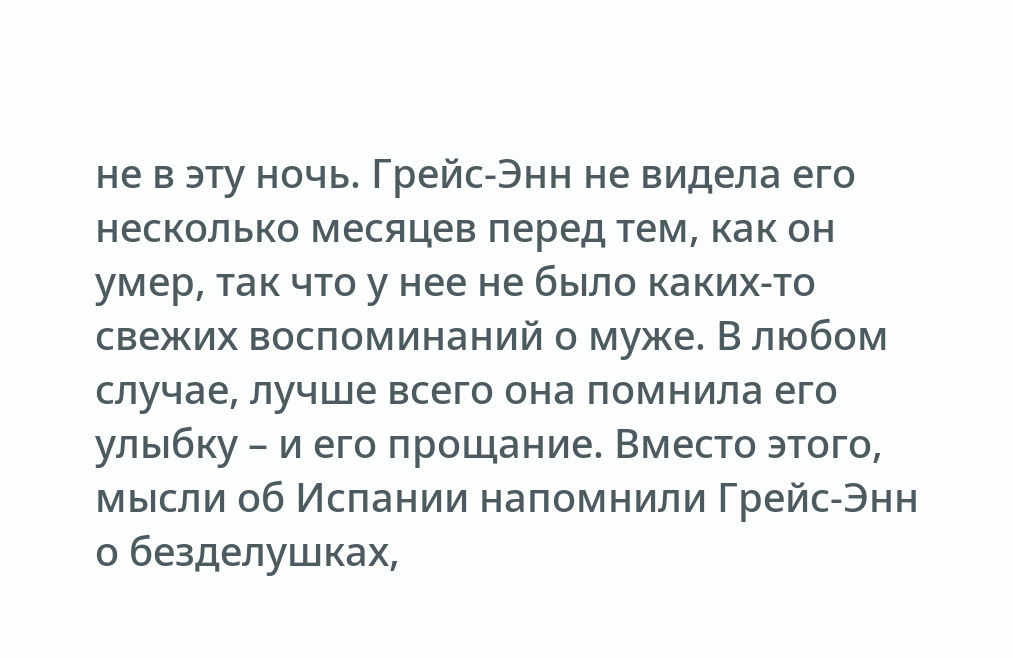не в эту ночь. Грейс-Энн не видела его несколько месяцев перед тем, как он умер, так что у нее не было каких-то свежих воспоминаний о муже. В любом случае, лучше всего она помнила его улыбку – и его прощание. Вместо этого, мысли об Испании напомнили Грейс-Энн о безделушках,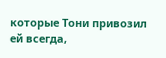которые Тони привозил ей всегда,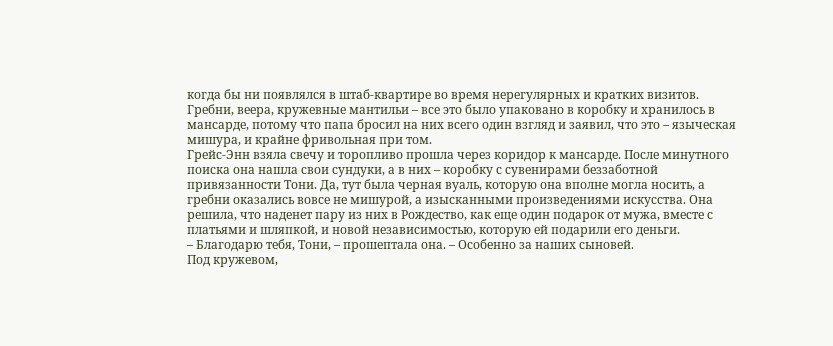когда бы ни появлялся в штаб-квартире во время нерегулярных и кратких визитов. Гребни, веера, кружевные мантильи – все это было упаковано в коробку и хранилось в мансарде, потому что папа бросил на них всего один взгляд и заявил, что это – языческая мишура, и крайне фривольная при том.
Грейс-Энн взяла свечу и торопливо прошла через коридор к мансарде. После минутного поиска она нашла свои сундуки, а в них – коробку с сувенирами беззаботной привязанности Тони. Да, тут была черная вуаль, которую она вполне могла носить, а гребни оказались вовсе не мишурой, а изысканными произведениями искусства. Она решила, что наденет пару из них в Рождество, как еще один подарок от мужа, вместе с платьями и шляпкой, и новой независимостью, которую ей подарили его деньги.
– Благодарю тебя, Тони, – прошептала она. – Особенно за наших сыновей.
Под кружевом,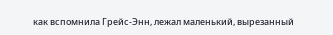как вспомнила Грейс-Энн, лежал маленький, вырезанный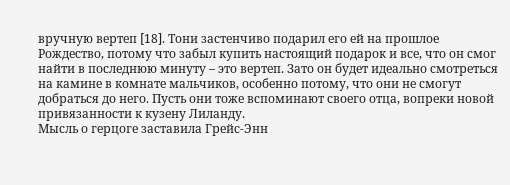вручную вертеп [18]. Тони застенчиво подарил его ей на прошлое Рождество, потому что забыл купить настоящий подарок и все, что он смог найти в последнюю минуту – это вертеп. Зато он будет идеально смотреться на камине в комнате мальчиков, особенно потому, что они не смогут добраться до него. Пусть они тоже вспоминают своего отца, вопреки новой привязанности к кузену Лиланду.
Мысль о герцоге заставила Грейс-Энн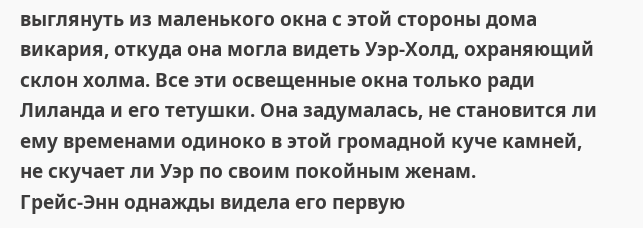выглянуть из маленького окна с этой стороны дома викария, откуда она могла видеть Уэр-Холд, охраняющий склон холма. Все эти освещенные окна только ради Лиланда и его тетушки. Она задумалась, не становится ли ему временами одиноко в этой громадной куче камней, не скучает ли Уэр по своим покойным женам.
Грейс-Энн однажды видела его первую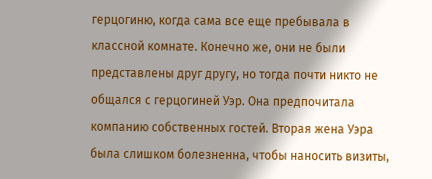герцогиню, когда сама все еще пребывала в классной комнате. Конечно же, они не были представлены друг другу, но тогда почти никто не общался с герцогиней Уэр. Она предпочитала компанию собственных гостей. Вторая жена Уэра была слишком болезненна, чтобы наносить визиты,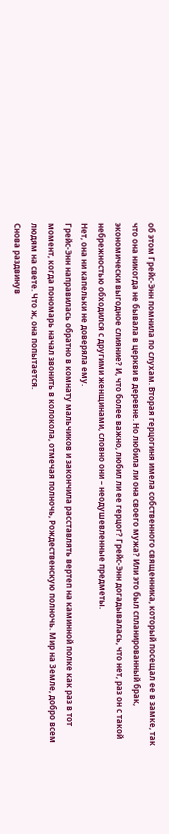об этом Грейс-Энн помнила по слухам. Вторая герцогиня имела собственного священника, который посещал ее в замке, так что она никогда не бывала в церкви в деревне. Но любила ли она своего мужа? Или это был спланированный брак, экономически выгодное слияние? И, что более важно, любил ли ее герцог? Грейс-Энн догадывалась, что нет, раз он с такой небрежностью обходился с другими женщинами, словно они – неодушевленные предметы.
Нет, она ни капельки не доверяла ему.
Грейс-Энн направилась обратно в комнату мальчиков и закончила расставлять вертеп на каминной полке как раз в тот момент, когда пономарь начал звонить в колокола, отмечая полночь, Рождественскую полночь. Мир на Земле, добро всем людям на свете. Что ж, она попытается.
Снова раздвинув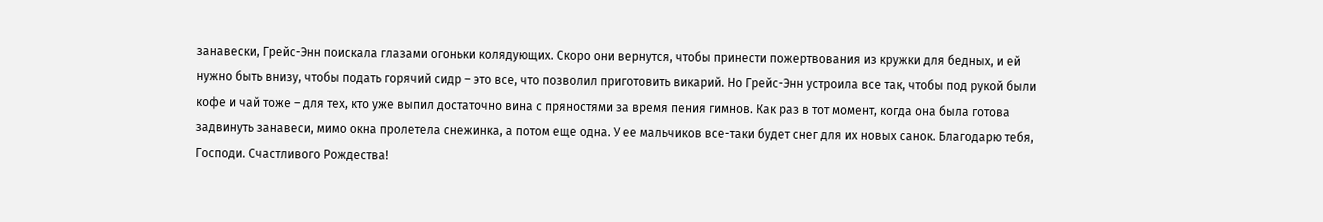занавески, Грейс-Энн поискала глазами огоньки колядующих. Скоро они вернутся, чтобы принести пожертвования из кружки для бедных, и ей нужно быть внизу, чтобы подать горячий сидр – это все, что позволил приготовить викарий. Но Грейс-Энн устроила все так, чтобы под рукой были кофе и чай тоже – для тех, кто уже выпил достаточно вина с пряностями за время пения гимнов. Как раз в тот момент, когда она была готова задвинуть занавеси, мимо окна пролетела снежинка, а потом еще одна. У ее мальчиков все-таки будет снег для их новых санок. Благодарю тебя, Господи. Счастливого Рождества!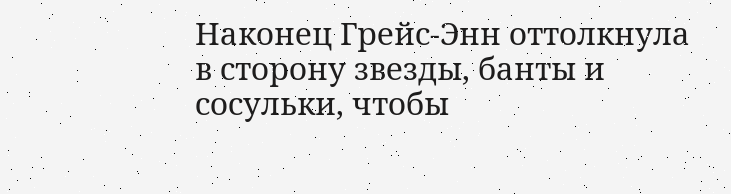Наконец Грейс-Энн оттолкнула в сторону звезды, банты и сосульки, чтобы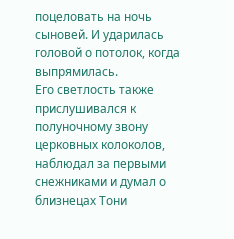поцеловать на ночь сыновей. И ударилась головой о потолок, когда выпрямилась.
Его светлость также прислушивался к полуночному звону церковных колоколов, наблюдал за первыми снежниками и думал о близнецах Тони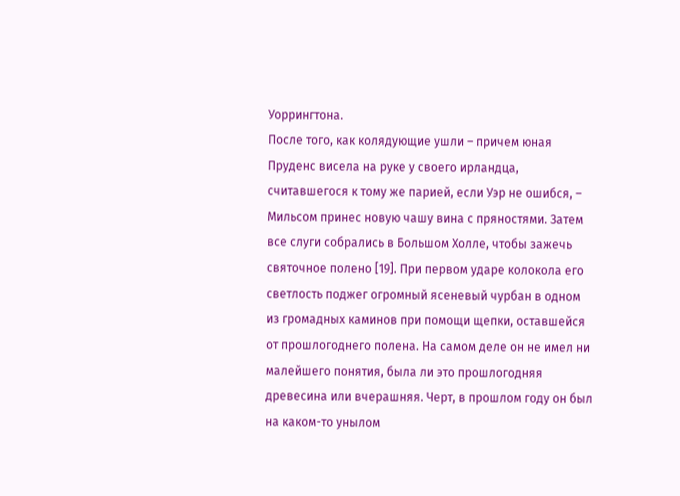Уоррингтона.
После того, как колядующие ушли – причем юная Пруденс висела на руке у своего ирландца, считавшегося к тому же парией, если Уэр не ошибся, – Мильсом принес новую чашу вина с пряностями. Затем все слуги собрались в Большом Холле, чтобы зажечь святочное полено [19]. При первом ударе колокола его светлость поджег огромный ясеневый чурбан в одном из громадных каминов при помощи щепки, оставшейся от прошлогоднего полена. На самом деле он не имел ни малейшего понятия, была ли это прошлогодняя древесина или вчерашняя. Черт, в прошлом году он был на каком-то унылом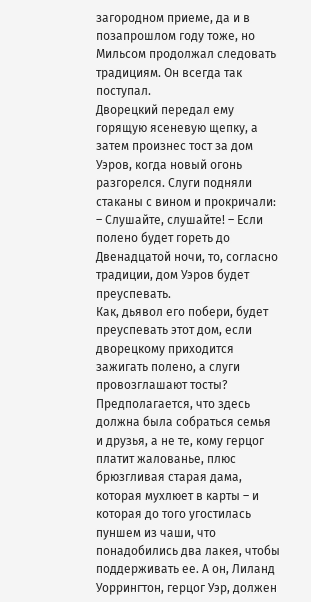загородном приеме, да и в позапрошлом году тоже, но Мильсом продолжал следовать традициям. Он всегда так поступал.
Дворецкий передал ему горящую ясеневую щепку, а затем произнес тост за дом Уэров, когда новый огонь разгорелся. Слуги подняли стаканы с вином и прокричали:
– Слушайте, слушайте! – Если полено будет гореть до Двенадцатой ночи, то, согласно традиции, дом Уэров будет преуспевать.
Как, дьявол его побери, будет преуспевать этот дом, если дворецкому приходится зажигать полено, а слуги провозглашают тосты? Предполагается, что здесь должна была собраться семья и друзья, а не те, кому герцог платит жалованье, плюс брюзгливая старая дама, которая мухлюет в карты – и которая до того угостилась пуншем из чаши, что понадобились два лакея, чтобы поддерживать ее. А он, Лиланд Уоррингтон, герцог Уэр, должен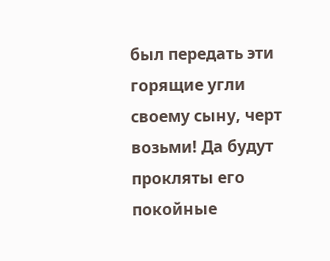был передать эти горящие угли своему сыну, черт возьми! Да будут прокляты его покойные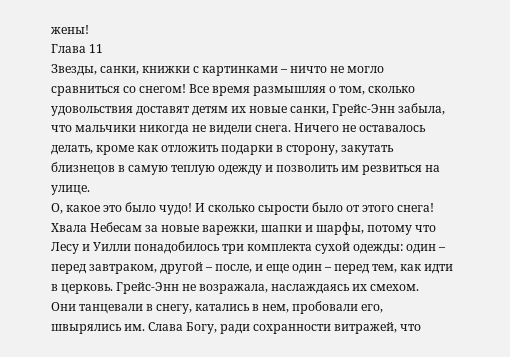жены!
Глава 11
Звезды, санки, книжки с картинками – ничто не могло сравниться со снегом! Все время размышляя о том, сколько удовольствия доставят детям их новые санки, Грейс-Энн забыла, что мальчики никогда не видели снега. Ничего не оставалось делать, кроме как отложить подарки в сторону, закутать близнецов в самую теплую одежду и позволить им резвиться на улице.
О, какое это было чудо! И сколько сырости было от этого снега! Хвала Небесам за новые варежки, шапки и шарфы, потому что Лесу и Уилли понадобилось три комплекта сухой одежды: один – перед завтраком, другой – после, и еще один – перед тем, как идти в церковь. Грейс-Энн не возражала, наслаждаясь их смехом.
Они танцевали в снегу, катались в нем, пробовали его, швырялись им. Слава Богу, ради сохранности витражей, что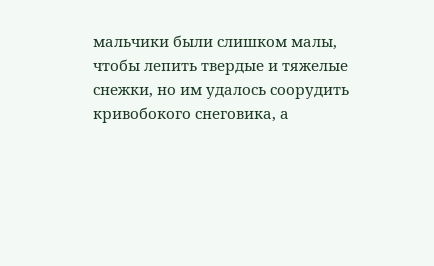мальчики были слишком малы, чтобы лепить твердые и тяжелые снежки, но им удалось соорудить кривобокого снеговика, а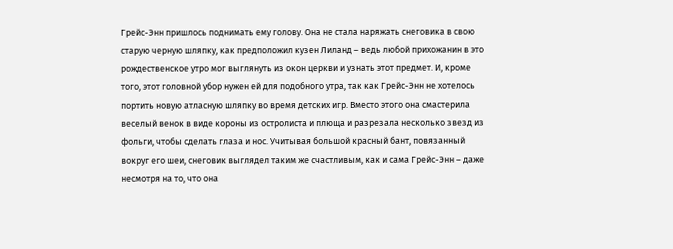Грейс-Энн пришлось поднимать ему голову. Она не стала наряжать снеговика в свою старую черную шляпку, как предположил кузен Лиланд – ведь любой прихожанин в это рождественское утро мог выглянуть из окон церкви и узнать этот предмет. И, кроме того, этот головной убор нужен ей для подобного утра, так как Грейс-Энн не хотелось портить новую атласную шляпку во время детских игр. Вместо этого она смастерила веселый венок в виде короны из остролиста и плюща и разрезала несколько звезд из фольги, чтобы сделать глаза и нос. Учитывая большой красный бант, повязанный вокруг его шеи, снеговик выглядел таким же счастливым, как и сама Грейс-Энн – даже несмотря на то, что она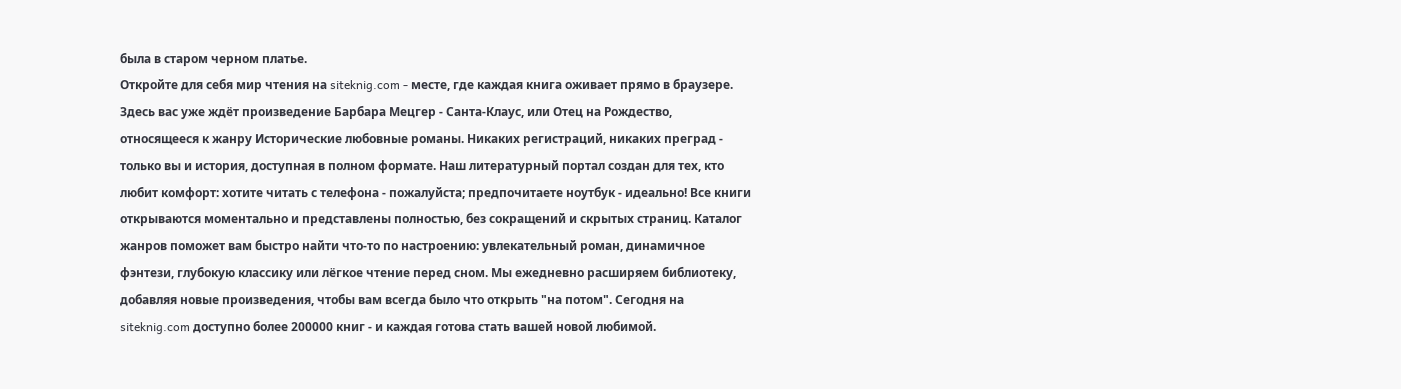была в старом черном платье.
Откройте для себя мир чтения на siteknig.com - месте, где каждая книга оживает прямо в браузере. Здесь вас уже ждёт произведение Барбара Мецгер - Санта-Клаус, или Отец на Рождество, относящееся к жанру Исторические любовные романы. Никаких регистраций, никаких преград - только вы и история, доступная в полном формате. Наш литературный портал создан для тех, кто любит комфорт: хотите читать с телефона - пожалуйста; предпочитаете ноутбук - идеально! Все книги открываются моментально и представлены полностью, без сокращений и скрытых страниц. Каталог жанров поможет вам быстро найти что-то по настроению: увлекательный роман, динамичное фэнтези, глубокую классику или лёгкое чтение перед сном. Мы ежедневно расширяем библиотеку, добавляя новые произведения, чтобы вам всегда было что открыть "на потом". Сегодня на siteknig.com доступно более 200000 книг - и каждая готова стать вашей новой любимой.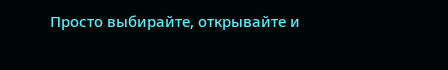Просто выбирайте, открывайте и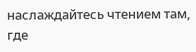наслаждайтесь чтением там, где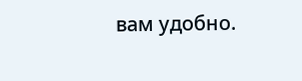вам удобно.